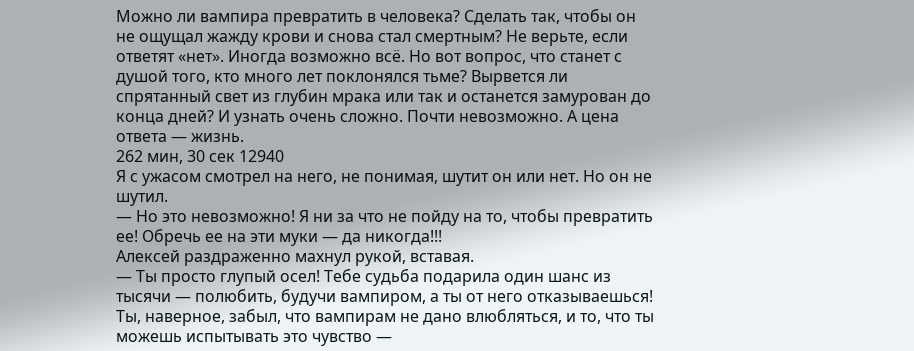Можно ли вампира превратить в человека? Сделать так, чтобы он не ощущал жажду крови и снова стал смертным? Не верьте, если ответят «нет». Иногда возможно всё. Но вот вопрос, что станет с душой того, кто много лет поклонялся тьме? Вырвется ли спрятанный свет из глубин мрака или так и останется замурован до конца дней? И узнать очень сложно. Почти невозможно. А цена ответа — жизнь.
262 мин, 30 сек 12940
Я с ужасом смотрел на него, не понимая, шутит он или нет. Но он не шутил.
— Но это невозможно! Я ни за что не пойду на то, чтобы превратить ее! Обречь ее на эти муки — да никогда!!!
Алексей раздраженно махнул рукой, вставая.
— Ты просто глупый осел! Тебе судьба подарила один шанс из тысячи — полюбить, будучи вампиром, а ты от него отказываешься! Ты, наверное, забыл, что вампирам не дано влюбляться, и то, что ты можешь испытывать это чувство —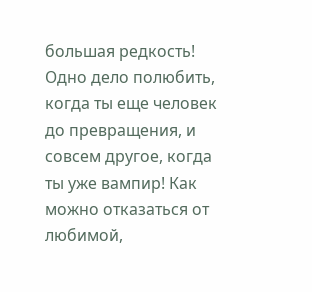большая редкость! Одно дело полюбить, когда ты еще человек до превращения, и совсем другое, когда ты уже вампир! Как можно отказаться от любимой,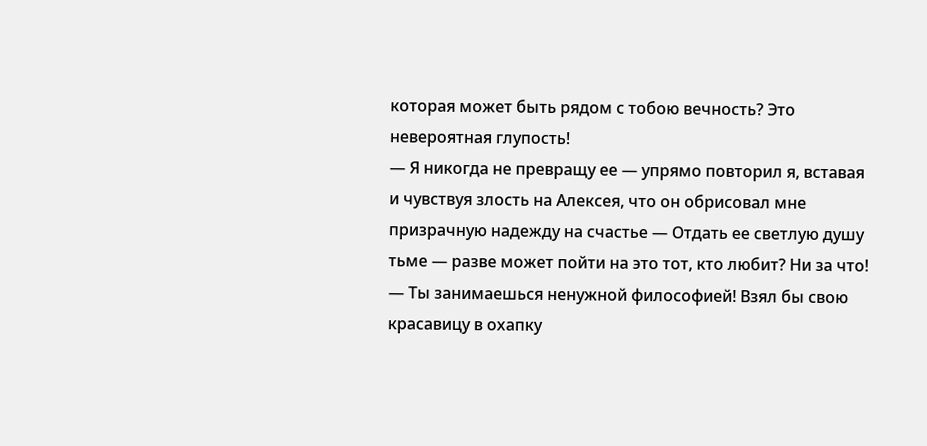которая может быть рядом с тобою вечность? Это невероятная глупость!
— Я никогда не превращу ее — упрямо повторил я, вставая и чувствуя злость на Алексея, что он обрисовал мне призрачную надежду на счастье — Отдать ее светлую душу тьме — разве может пойти на это тот, кто любит? Ни за что!
— Ты занимаешься ненужной философией! Взял бы свою красавицу в охапку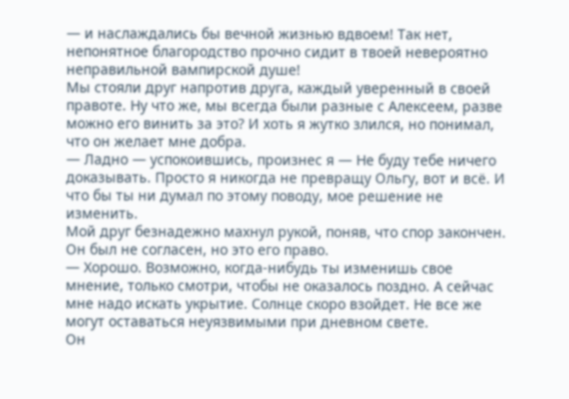— и наслаждались бы вечной жизнью вдвоем! Так нет, непонятное благородство прочно сидит в твоей невероятно неправильной вампирской душе!
Мы стояли друг напротив друга, каждый уверенный в своей правоте. Ну что же, мы всегда были разные с Алексеем, разве можно его винить за это? И хоть я жутко злился, но понимал, что он желает мне добра.
— Ладно — успокоившись, произнес я — Не буду тебе ничего доказывать. Просто я никогда не превращу Ольгу, вот и всё. И что бы ты ни думал по этому поводу, мое решение не изменить.
Мой друг безнадежно махнул рукой, поняв, что спор закончен. Он был не согласен, но это его право.
— Хорошо. Возможно, когда-нибудь ты изменишь свое мнение, только смотри, чтобы не оказалось поздно. А сейчас мне надо искать укрытие. Солнце скоро взойдет. Не все же могут оставаться неуязвимыми при дневном свете.
Он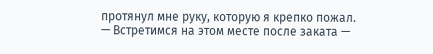протянул мне руку, которую я крепко пожал.
— Встретимся на этом месте после заката —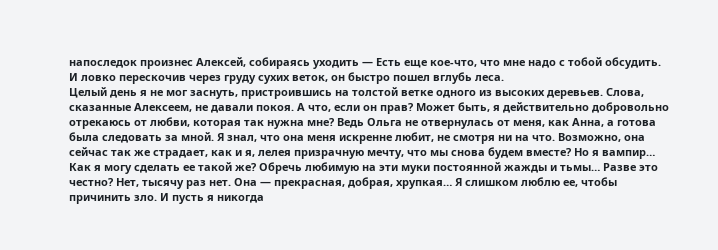напоследок произнес Алексей, собираясь уходить — Есть еще кое-что, что мне надо с тобой обсудить.
И ловко перескочив через груду сухих веток, он быстро пошел вглубь леса.
Целый день я не мог заснуть, пристроившись на толстой ветке одного из высоких деревьев. Слова, сказанные Алексеем, не давали покоя. А что, если он прав? Может быть, я действительно добровольно отрекаюсь от любви, которая так нужна мне? Ведь Ольга не отвернулась от меня, как Анна, а готова была следовать за мной. Я знал, что она меня искренне любит, не смотря ни на что. Возможно, она сейчас так же страдает, как и я, лелея призрачную мечту, что мы снова будем вместе? Но я вампир… Как я могу сделать ее такой же? Обречь любимую на эти муки постоянной жажды и тьмы… Разве это честно? Нет, тысячу раз нет. Она — прекрасная, добрая, хрупкая… Я слишком люблю ее, чтобы причинить зло. И пусть я никогда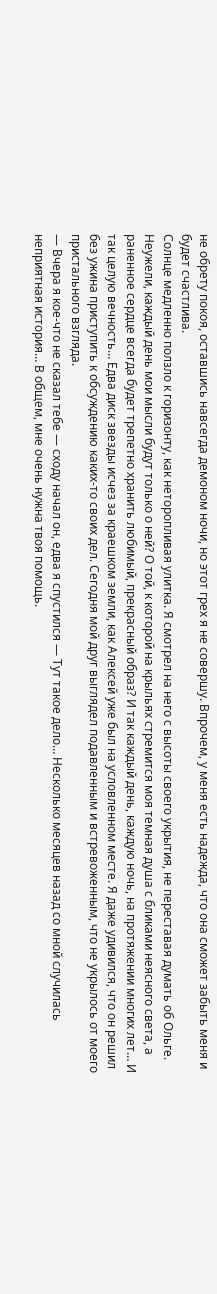не обрету покоя, оставшись навсегда демоном ночи, но этот грех я не совершу. Впрочем, у меня есть надежда, что она сможет забыть меня и будет счастлива.
Солнце медленно ползло к горизонту, как неторопливая улитка. Я смотрел на него с высоты своего укрытия, не переставая думать об Ольге. Неужели, каждый день мои мысли будут только о ней? О той, к которой на крыльях стремится моя темная душа с бликами неясного света, а раненное сердце всегда будет трепетно хранить любимый, прекрасный образ? И так каждый день, каждую ночь, на протяжении многих лет… И так целую вечность… Едва диск звезды исчез за краешком земли, как Алексей уже был на условленном месте. Я даже удивился, что он решил без ужина приступить к обсуждению каких-то своих дел. Сегодня мой друг выглядел подавленным и встревоженным, что не укрылось от моего пристального взгляда.
— Вчера я кое-что не сказал тебе — сходу начал он, едва я спустился — Тут такое дело… Несколько месяцев назад со мной случилась неприятная история… В общем, мне очень нужна твоя помощь.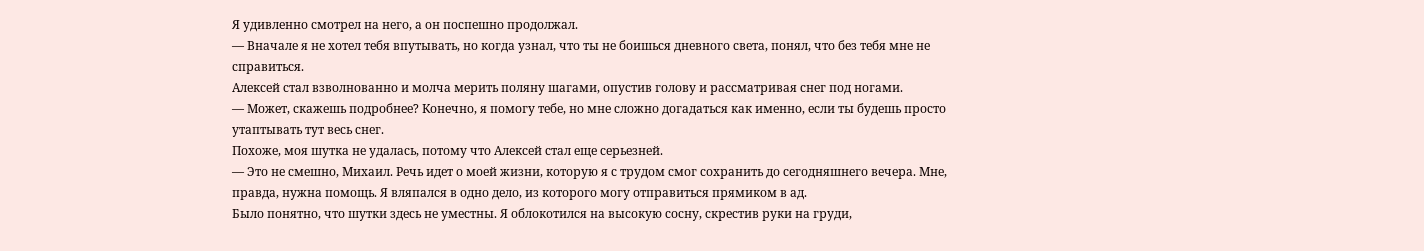Я удивленно смотрел на него, а он поспешно продолжал.
— Вначале я не хотел тебя впутывать, но когда узнал, что ты не боишься дневного света, понял, что без тебя мне не справиться.
Алексей стал взволнованно и молча мерить поляну шагами, опустив голову и рассматривая снег под ногами.
— Может, скажешь подробнее? Конечно, я помогу тебе, но мне сложно догадаться как именно, если ты будешь просто утаптывать тут весь снег.
Похоже, моя шутка не удалась, потому что Алексей стал еще серьезней.
— Это не смешно, Михаил. Речь идет о моей жизни, которую я с трудом смог сохранить до сегодняшнего вечера. Мне, правда, нужна помощь. Я вляпался в одно дело, из которого могу отправиться прямиком в ад.
Было понятно, что шутки здесь не уместны. Я облокотился на высокую сосну, скрестив руки на груди,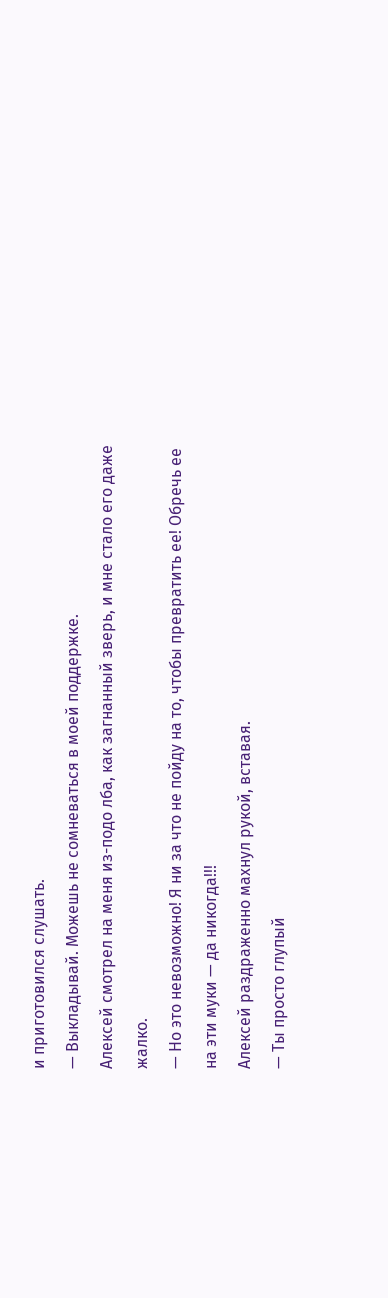и приготовился слушать.
— Выкладывай. Можешь не сомневаться в моей поддержке.
Алексей смотрел на меня из-подо лба, как загнанный зверь, и мне стало его даже жалко.
— Но это невозможно! Я ни за что не пойду на то, чтобы превратить ее! Обречь ее на эти муки — да никогда!!!
Алексей раздраженно махнул рукой, вставая.
— Ты просто глупый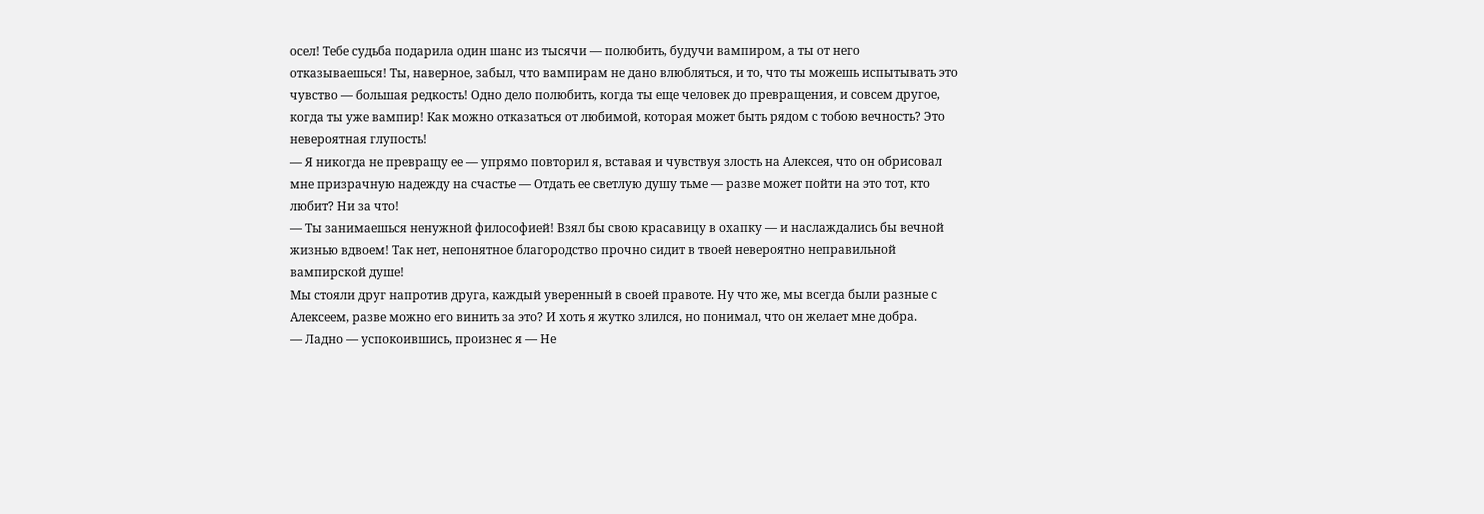осел! Тебе судьба подарила один шанс из тысячи — полюбить, будучи вампиром, а ты от него отказываешься! Ты, наверное, забыл, что вампирам не дано влюбляться, и то, что ты можешь испытывать это чувство — большая редкость! Одно дело полюбить, когда ты еще человек до превращения, и совсем другое, когда ты уже вампир! Как можно отказаться от любимой, которая может быть рядом с тобою вечность? Это невероятная глупость!
— Я никогда не превращу ее — упрямо повторил я, вставая и чувствуя злость на Алексея, что он обрисовал мне призрачную надежду на счастье — Отдать ее светлую душу тьме — разве может пойти на это тот, кто любит? Ни за что!
— Ты занимаешься ненужной философией! Взял бы свою красавицу в охапку — и наслаждались бы вечной жизнью вдвоем! Так нет, непонятное благородство прочно сидит в твоей невероятно неправильной вампирской душе!
Мы стояли друг напротив друга, каждый уверенный в своей правоте. Ну что же, мы всегда были разные с Алексеем, разве можно его винить за это? И хоть я жутко злился, но понимал, что он желает мне добра.
— Ладно — успокоившись, произнес я — Не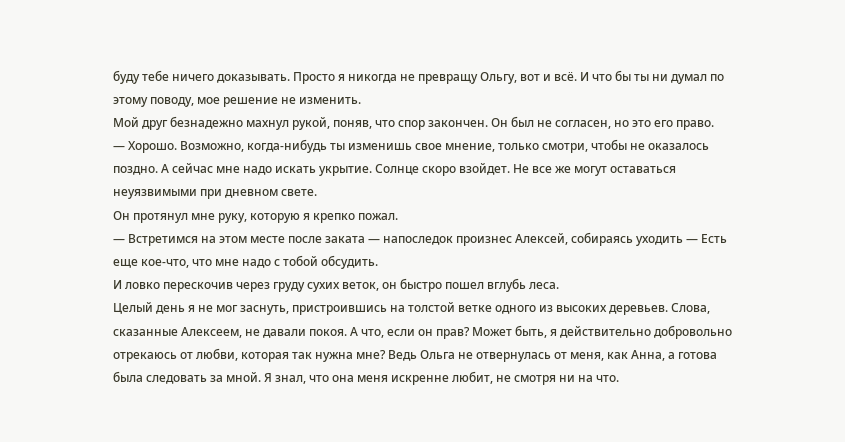буду тебе ничего доказывать. Просто я никогда не превращу Ольгу, вот и всё. И что бы ты ни думал по этому поводу, мое решение не изменить.
Мой друг безнадежно махнул рукой, поняв, что спор закончен. Он был не согласен, но это его право.
— Хорошо. Возможно, когда-нибудь ты изменишь свое мнение, только смотри, чтобы не оказалось поздно. А сейчас мне надо искать укрытие. Солнце скоро взойдет. Не все же могут оставаться неуязвимыми при дневном свете.
Он протянул мне руку, которую я крепко пожал.
— Встретимся на этом месте после заката — напоследок произнес Алексей, собираясь уходить — Есть еще кое-что, что мне надо с тобой обсудить.
И ловко перескочив через груду сухих веток, он быстро пошел вглубь леса.
Целый день я не мог заснуть, пристроившись на толстой ветке одного из высоких деревьев. Слова, сказанные Алексеем, не давали покоя. А что, если он прав? Может быть, я действительно добровольно отрекаюсь от любви, которая так нужна мне? Ведь Ольга не отвернулась от меня, как Анна, а готова была следовать за мной. Я знал, что она меня искренне любит, не смотря ни на что.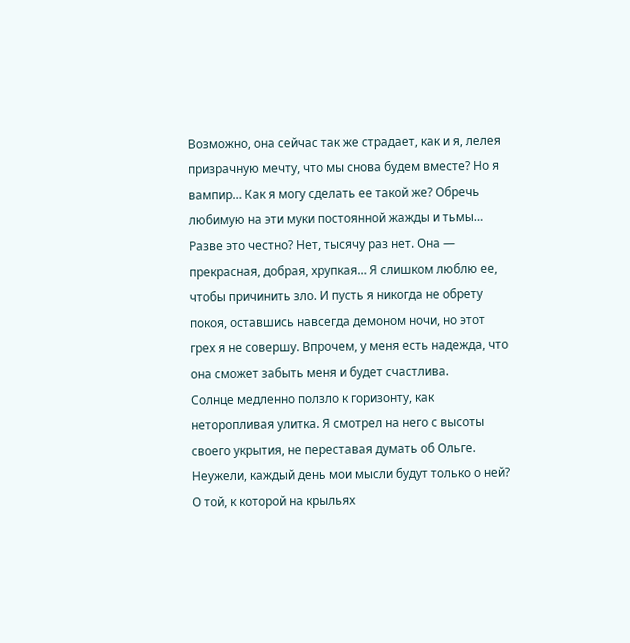Возможно, она сейчас так же страдает, как и я, лелея призрачную мечту, что мы снова будем вместе? Но я вампир… Как я могу сделать ее такой же? Обречь любимую на эти муки постоянной жажды и тьмы… Разве это честно? Нет, тысячу раз нет. Она — прекрасная, добрая, хрупкая… Я слишком люблю ее, чтобы причинить зло. И пусть я никогда не обрету покоя, оставшись навсегда демоном ночи, но этот грех я не совершу. Впрочем, у меня есть надежда, что она сможет забыть меня и будет счастлива.
Солнце медленно ползло к горизонту, как неторопливая улитка. Я смотрел на него с высоты своего укрытия, не переставая думать об Ольге. Неужели, каждый день мои мысли будут только о ней? О той, к которой на крыльях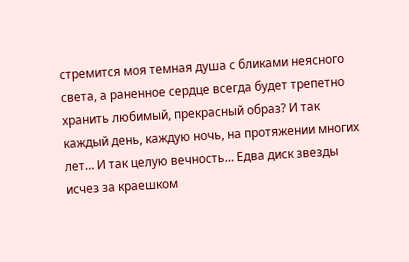стремится моя темная душа с бликами неясного света, а раненное сердце всегда будет трепетно хранить любимый, прекрасный образ? И так каждый день, каждую ночь, на протяжении многих лет… И так целую вечность… Едва диск звезды исчез за краешком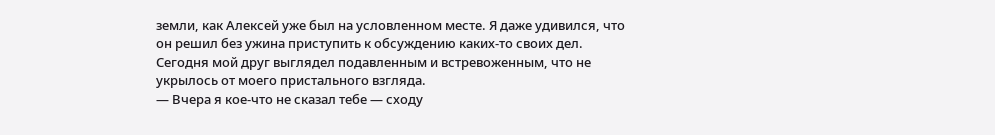земли, как Алексей уже был на условленном месте. Я даже удивился, что он решил без ужина приступить к обсуждению каких-то своих дел. Сегодня мой друг выглядел подавленным и встревоженным, что не укрылось от моего пристального взгляда.
— Вчера я кое-что не сказал тебе — сходу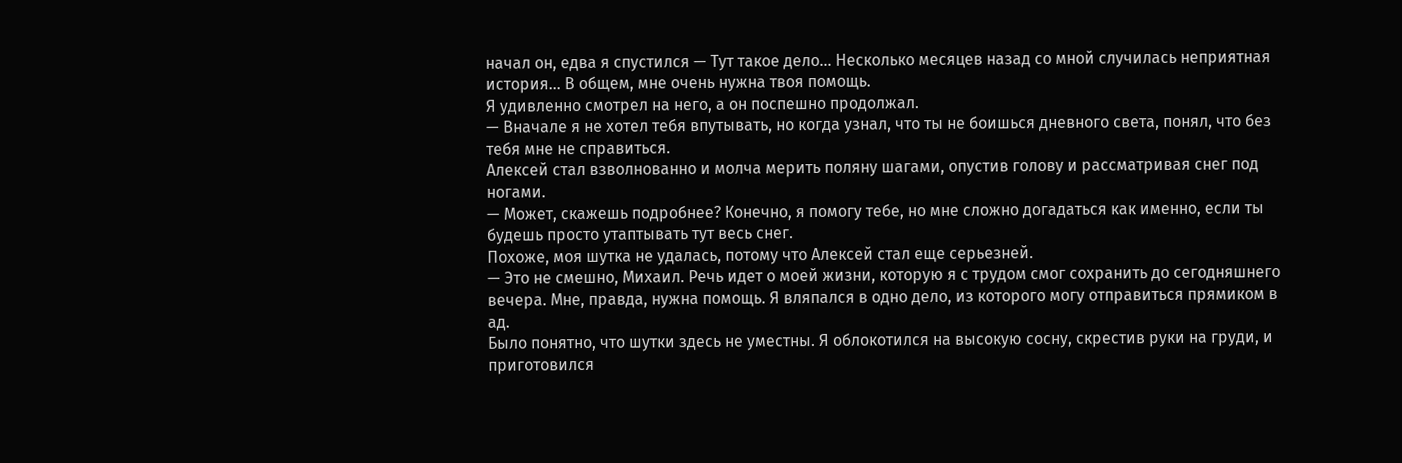начал он, едва я спустился — Тут такое дело… Несколько месяцев назад со мной случилась неприятная история… В общем, мне очень нужна твоя помощь.
Я удивленно смотрел на него, а он поспешно продолжал.
— Вначале я не хотел тебя впутывать, но когда узнал, что ты не боишься дневного света, понял, что без тебя мне не справиться.
Алексей стал взволнованно и молча мерить поляну шагами, опустив голову и рассматривая снег под ногами.
— Может, скажешь подробнее? Конечно, я помогу тебе, но мне сложно догадаться как именно, если ты будешь просто утаптывать тут весь снег.
Похоже, моя шутка не удалась, потому что Алексей стал еще серьезней.
— Это не смешно, Михаил. Речь идет о моей жизни, которую я с трудом смог сохранить до сегодняшнего вечера. Мне, правда, нужна помощь. Я вляпался в одно дело, из которого могу отправиться прямиком в ад.
Было понятно, что шутки здесь не уместны. Я облокотился на высокую сосну, скрестив руки на груди, и приготовился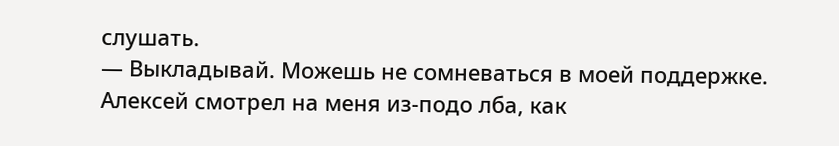слушать.
— Выкладывай. Можешь не сомневаться в моей поддержке.
Алексей смотрел на меня из-подо лба, как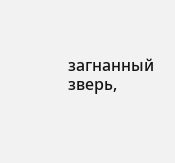загнанный зверь,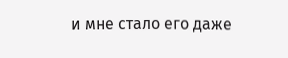и мне стало его даже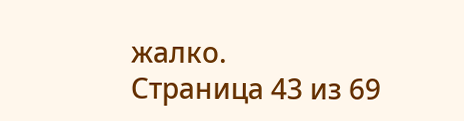жалко.
Страница 43 из 69